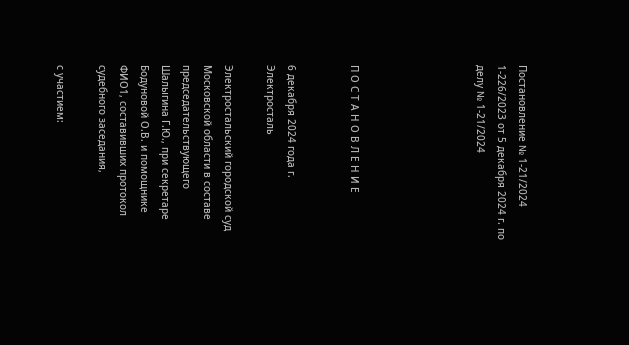Постановление № 1-21/2024 1-226/2023 от 5 декабря 2024 г. по делу № 1-21/2024





П О С Т А Н О В Л Е Н И Е


6 декабря 2024 года г. Электросталь

Электростальский городской суд Московской области в составе председательствующего Шалыгина Г.Ю., при секретаре Бодуновой О.В. и помощнике ФИО1, составивших протокол судебного заседания,

с участием: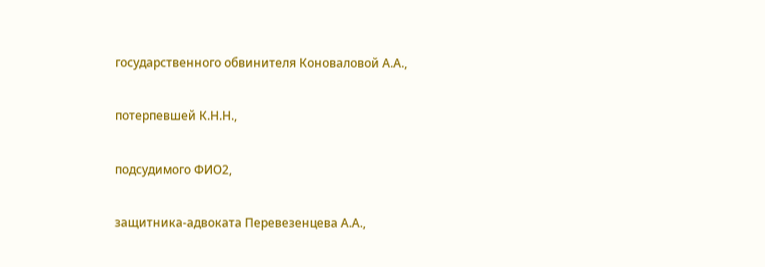государственного обвинителя Коноваловой А.А.,

потерпевшей К.Н.Н.,

подсудимого ФИО2,

защитника-адвоката Перевезенцева А.А.,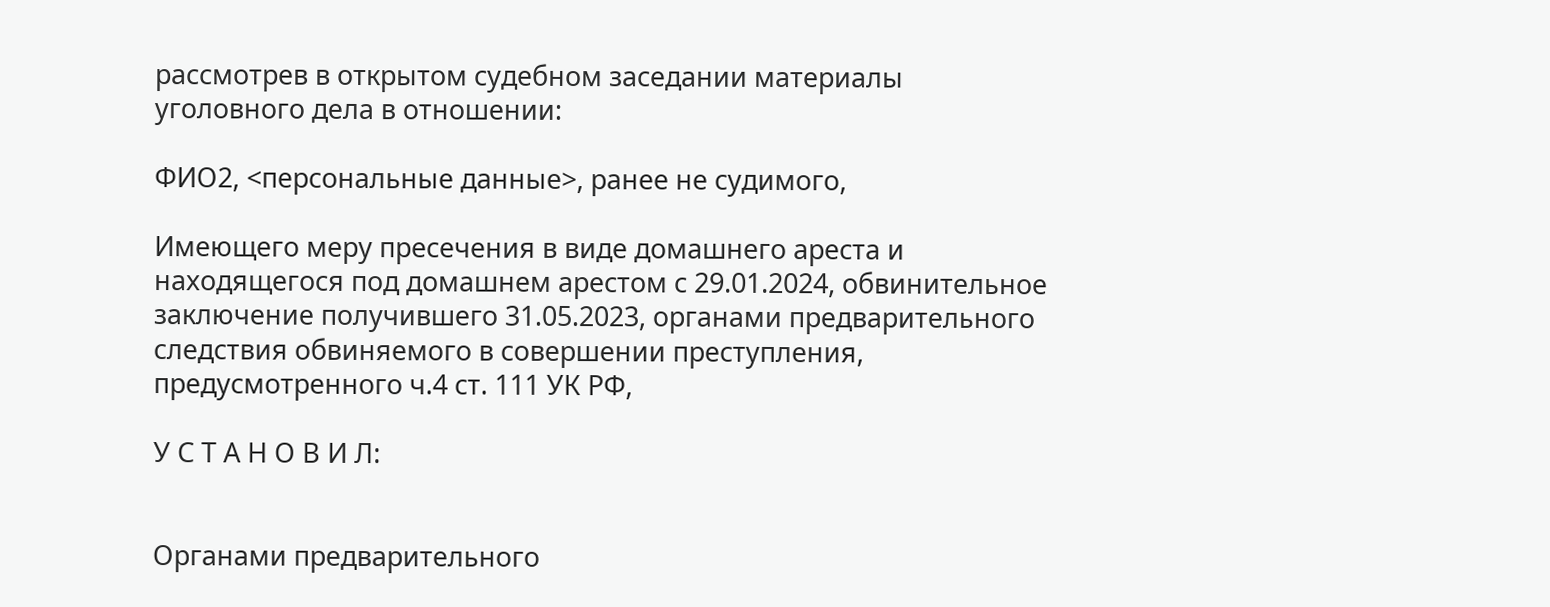рассмотрев в открытом судебном заседании материалы уголовного дела в отношении:

ФИО2, <персональные данные>, ранее не судимого,

Имеющего меру пресечения в виде домашнего ареста и находящегося под домашнем арестом с 29.01.2024, обвинительное заключение получившего 31.05.2023, органами предварительного следствия обвиняемого в совершении преступления, предусмотренного ч.4 ст. 111 УК РФ,

У С Т А Н О В И Л:


Органами предварительного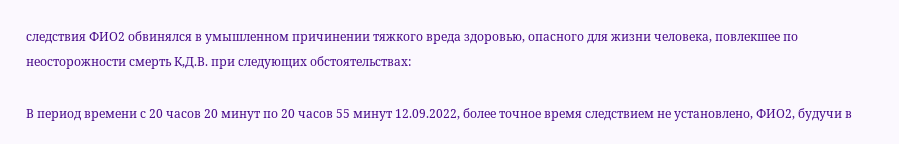следствия ФИО2 обвинялся в умышленном причинении тяжкого вреда здоровью, опасного для жизни человека, повлекшее по неосторожности смерть К,Д.В. при следующих обстоятельствах:

В период времени с 20 часов 20 минут по 20 часов 55 минут 12.09.2022, более точное время следствием не установлено, ФИО2, будучи в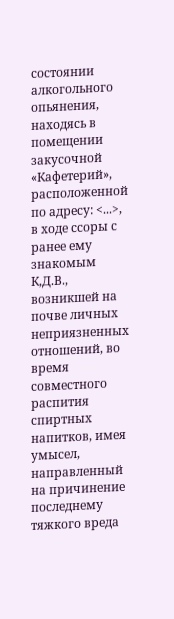состоянии алкогольного опьянения, находясь в помещении закусочной «Кафетерий», расположенной по адресу: <...>, в ходе ссоры с ранее ему знакомым К,Д.В., возникшей на почве личных неприязненных отношений, во время совместного распития спиртных напитков, имея умысел, направленный на причинение последнему тяжкого вреда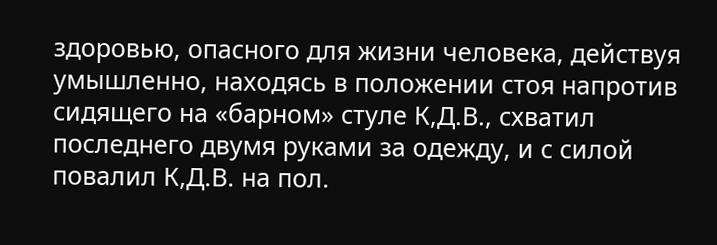здоровью, опасного для жизни человека, действуя умышленно, находясь в положении стоя напротив сидящего на «барном» стуле К,Д.В., схватил последнего двумя руками за одежду, и с силой повалил К,Д.В. на пол.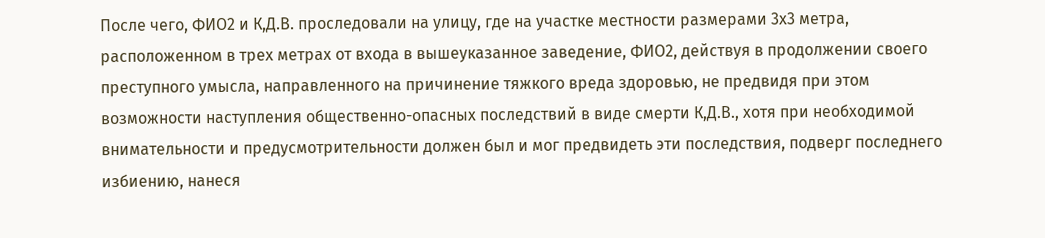После чего, ФИО2 и К,Д.В. проследовали на улицу, где на участке местности размерами 3х3 метра, расположенном в трех метрах от входа в вышеуказанное заведение, ФИО2, действуя в продолжении своего преступного умысла, направленного на причинение тяжкого вреда здоровью, не предвидя при этом возможности наступления общественно-опасных последствий в виде смерти К,Д.В., хотя при необходимой внимательности и предусмотрительности должен был и мог предвидеть эти последствия, подверг последнего избиению, нанеся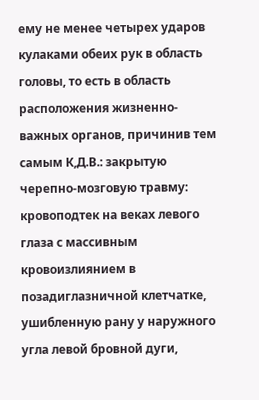ему не менее четырех ударов кулаками обеих рук в область головы, то есть в область расположения жизненно-важных органов, причинив тем самым К,Д.В.: закрытую черепно-мозговую травму: кровоподтек на веках левого глаза с массивным кровоизлиянием в позадиглазничной клетчатке, ушибленную рану у наружного угла левой бровной дуги,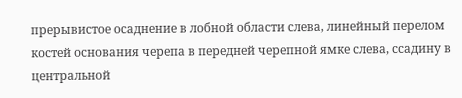прерывистое осаднение в лобной области слева, линейный перелом костей основания черепа в передней черепной ямке слева, ссадину в центральной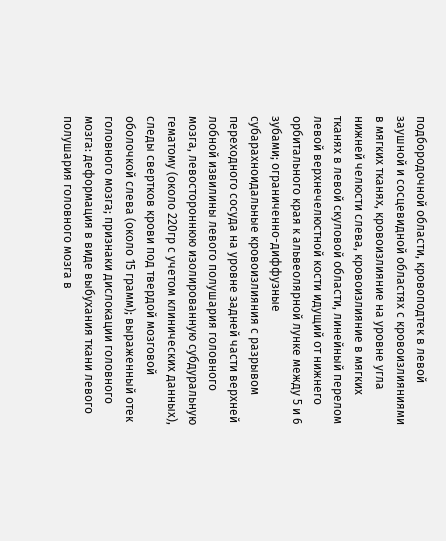подбородочной области, кровоподтек в левой заушной и сосцевидной областях с кровоизлияниями в мягких тканях, кровоизлияние на уровне угла нижней челюсти слева, кровоизлияние в мягких тканях в левой скуловой области, линейный перелом левой верхнечелюстной кости идущий от нижнего орбитального края к альвеолярной лунке между 5 и 6 зубами; ограниченно-диффузные субарахноидальные кровоизлияния с разрывом переходного сосуда на уровне задней части верхней лобной извилины левого полушария головного мозга, левостороннюю изолированную субдуральную гематому (около 220гр с учетом клинических данных), следы свертков крови под твердой мозговой оболочкой слева (около 15 грамм); выраженный отек головного мозга; признаки дислокации головного мозга: деформация в виде выбухания ткани левого полушария головного мозга в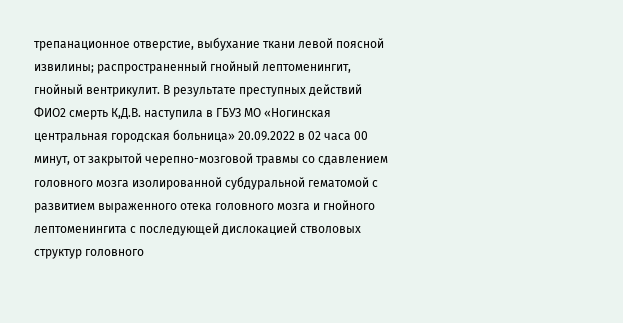трепанационное отверстие, выбухание ткани левой поясной извилины; распространенный гнойный лептоменингит, гнойный вентрикулит. В результате преступных действий ФИО2 смерть К,Д.В. наступила в ГБУЗ МО «Ногинская центральная городская больница» 20.09.2022 в 02 часа 00 минут, от закрытой черепно-мозговой травмы со сдавлением головного мозга изолированной субдуральной гематомой с развитием выраженного отека головного мозга и гнойного лептоменингита с последующей дислокацией стволовых структур головного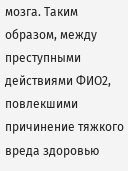мозга. Таким образом, между преступными действиями ФИО2, повлекшими причинение тяжкого вреда здоровью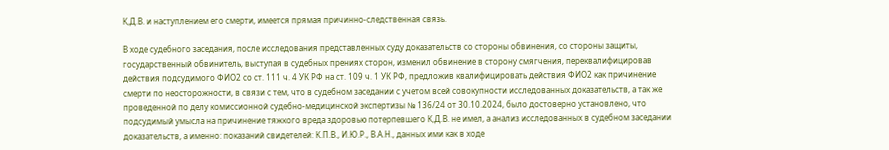К,Д.В. и наступлением его смерти, имеется прямая причинно-следственная связь.

В ходе судебного заседания, после исследования представленных суду доказательств со стороны обвинения, со стороны защиты, государственный обвинитель, выступая в судебных прениях сторон, изменил обвинение в сторону смягчения, переквалифицировав действия подсудимого ФИО2 со ст. 111 ч. 4 УК РФ на ст. 109 ч. 1 УК РФ, предложив квалифицировать действия ФИО2 как причинение смерти по неосторожности, в связи с тем, что в судебном заседании с учетом всей совокупности исследованных доказательств, а так же проведенной по делу комиссионной судебно-медицинской экспертизы № 136/24 от 30.10.2024, было достоверно установлено, что подсудимый умысла на причинение тяжкого вреда здоровью потерпевшего К,Д.В. не имел, а анализ исследованных в судебном заседании доказательств, а именно: показаний свидетелей: К.П.В., И.Ю.Р., В.А.Н., данных ими как в ходе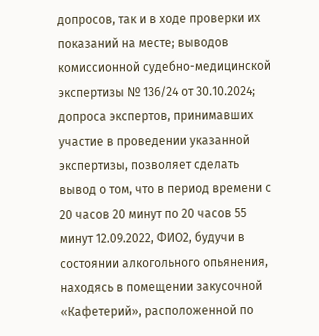допросов, так и в ходе проверки их показаний на месте; выводов комиссионной судебно-медицинской экспертизы № 136/24 от 30.10.2024; допроса экспертов, принимавших участие в проведении указанной экспертизы, позволяет сделать вывод о том, что в период времени с 20 часов 20 минут по 20 часов 55 минут 12.09.2022, ФИО2, будучи в состоянии алкогольного опьянения, находясь в помещении закусочной «Кафетерий», расположенной по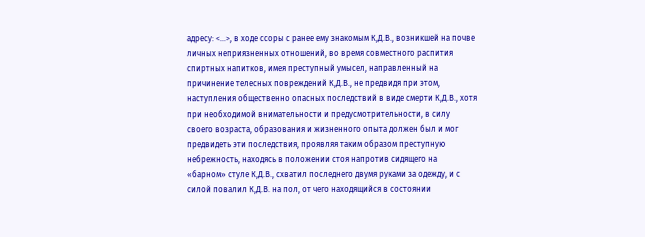адресу: <...>, в ходе ссоры с ранее ему знакомым К,Д.В., возникшей на почве личных неприязненных отношений, во время совместного распития спиртных напитков, имея преступный умысел, направленный на причинение телесных повреждений К,Д.В., не предвидя при этом, наступления общественно опасных последствий в виде смерти К,Д.В., хотя при необходимой внимательности и предусмотрительности, в силу своего возраста, образования и жизненного опыта должен был и мог предвидеть эти последствия, проявляя таким образом преступную небрежность, находясь в положении стоя напротив сидящего на «барном» стуле К,Д.В., схватил последнего двумя руками за одежду, и с силой повалил К,Д.В. на пол, от чего находящийся в состоянии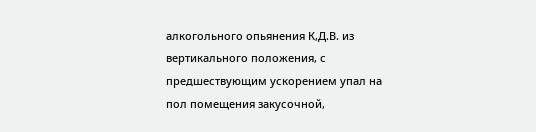алкогольного опьянения К,Д.В. из вертикального положения, с предшествующим ускорением упал на пол помещения закусочной,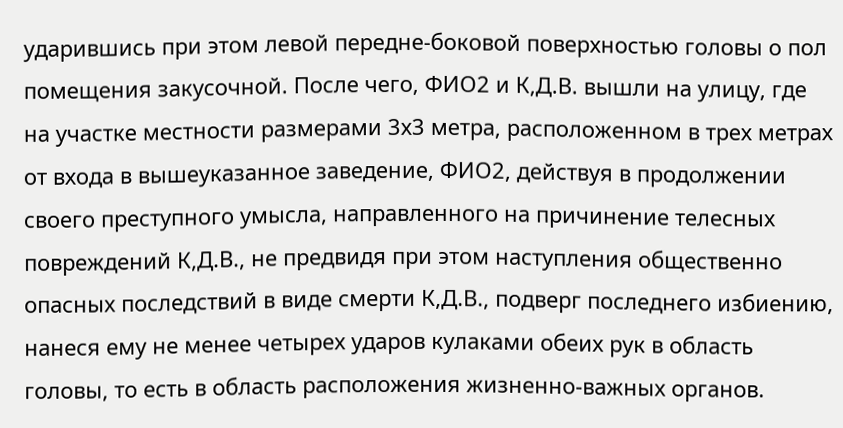ударившись при этом левой передне-боковой поверхностью головы о пол помещения закусочной. После чего, ФИО2 и К,Д.В. вышли на улицу, где на участке местности размерами 3х3 метра, расположенном в трех метрах от входа в вышеуказанное заведение, ФИО2, действуя в продолжении своего преступного умысла, направленного на причинение телесных повреждений К,Д.В., не предвидя при этом наступления общественно опасных последствий в виде смерти К,Д.В., подверг последнего избиению, нанеся ему не менее четырех ударов кулаками обеих рук в область головы, то есть в область расположения жизненно-важных органов.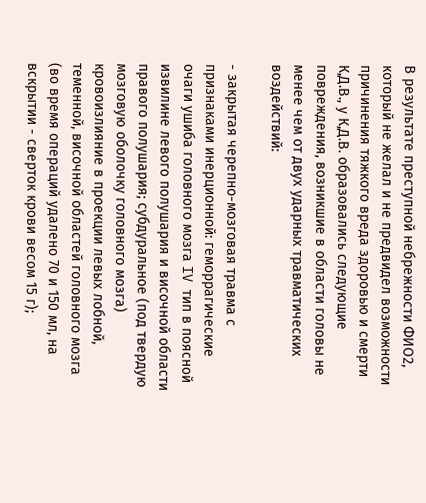В результате преступной небрежности ФИО2, который не желал и не предвидел возможности причинения тяжкого вреда здоровью и смерти К,Д.В., у К,Д.В. образовались следующие повреждения, возникшие в области головы не менее чем от двух ударных травматических воздействий:

- закрытая черепно-мозговая травма с признаками инерционной: геморрагические очаги ушиба головного мозга IV тип в поясной извилине левого полушария и височной области правого полушария; субдуральное (под твердую мозговую оболочку головного мозга) кровоизлияние в проекции левых лобной, теменной, височной областей головного мозга (во время операций удалено 70 и 150 мл, на вскрытии - сверток крови весом 15 г);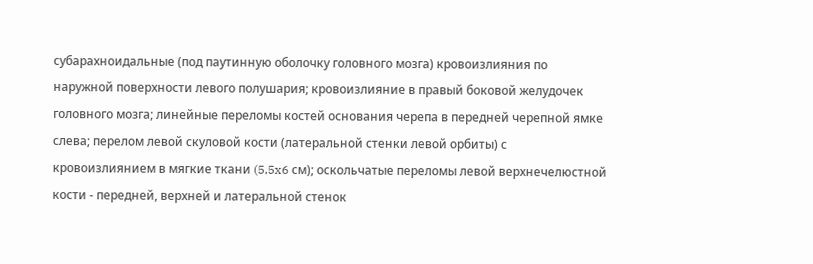субарахноидальные (под паутинную оболочку головного мозга) кровоизлияния по наружной поверхности левого полушария; кровоизлияние в правый боковой желудочек головного мозга; линейные переломы костей основания черепа в передней черепной ямке слева; перелом левой скуловой кости (латеральной стенки левой орбиты) с кровоизлиянием в мягкие ткани (5,5x6 см); оскольчатые переломы левой верхнечелюстной кости - передней, верхней и латеральной стенок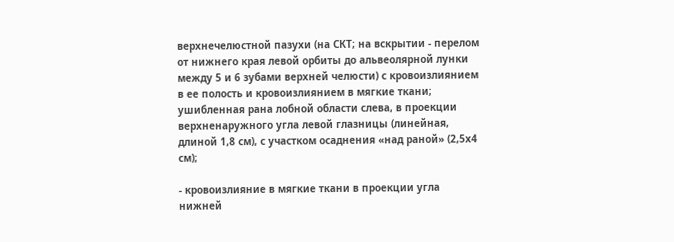верхнечелюстной пазухи (на СКТ; на вскрытии - перелом от нижнего края левой орбиты до альвеолярной лунки между 5 и 6 зубами верхней челюсти) с кровоизлиянием в ее полость и кровоизлиянием в мягкие ткани; ушибленная рана лобной области слева, в проекции верхненаружного угла левой глазницы (линейная, длиной 1,8 см), с участком осаднения «над раной» (2,5x4 см);

- кровоизлияние в мягкие ткани в проекции угла нижней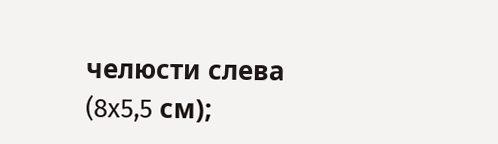челюсти слева (8x5,5 см);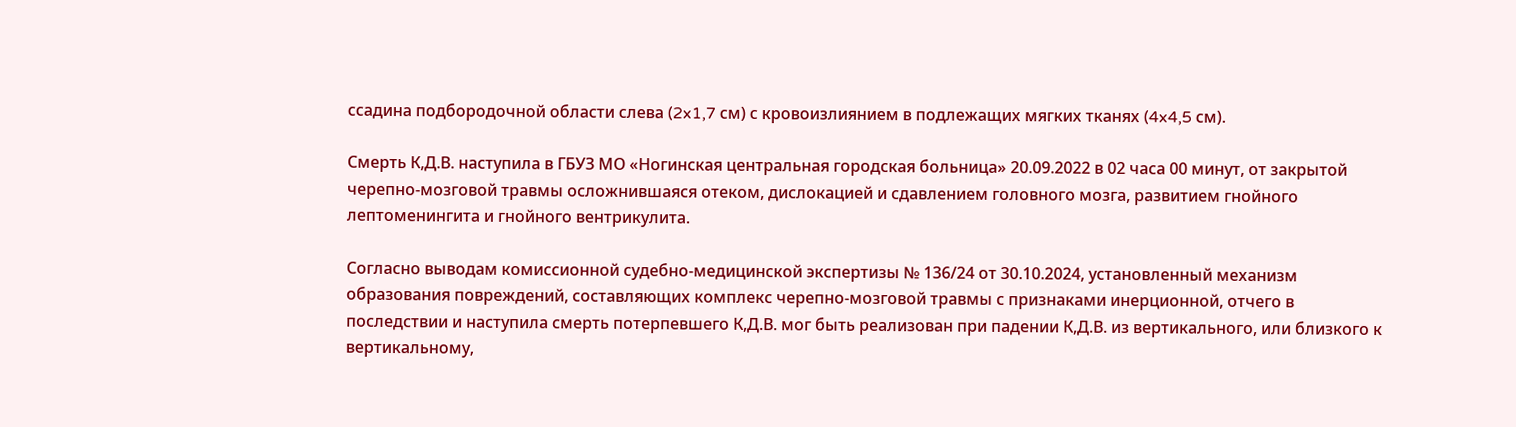ссадина подбородочной области слева (2x1,7 см) с кровоизлиянием в подлежащих мягких тканях (4x4,5 см).

Смерть К,Д.В. наступила в ГБУЗ МО «Ногинская центральная городская больница» 20.09.2022 в 02 часа 00 минут, от закрытой черепно-мозговой травмы осложнившаяся отеком, дислокацией и сдавлением головного мозга, развитием гнойного лептоменингита и гнойного вентрикулита.

Согласно выводам комиссионной судебно-медицинской экспертизы № 136/24 от 30.10.2024, установленный механизм образования повреждений, составляющих комплекс черепно-мозговой травмы с признаками инерционной, отчего в последствии и наступила смерть потерпевшего К,Д.В. мог быть реализован при падении К,Д.В. из вертикального, или близкого к вертикальному,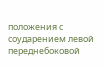положения с соударением левой переднебоковой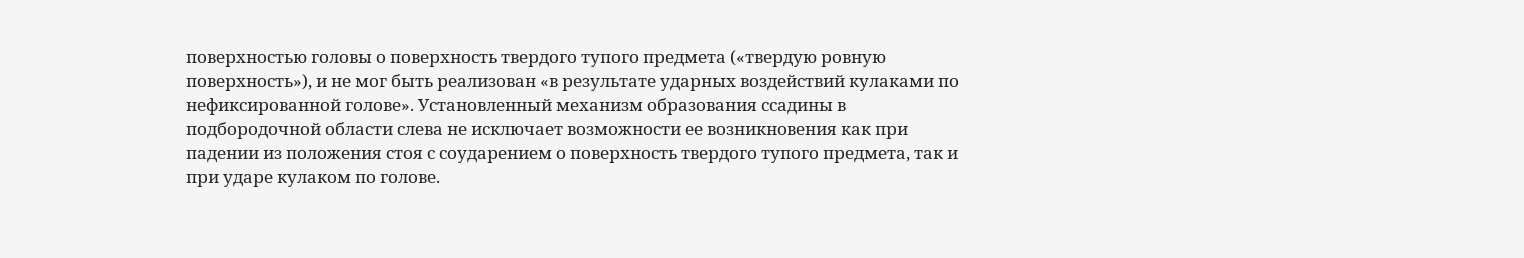поверхностью головы о поверхность твердого тупого предмета («твердую ровную поверхность»), и не мог быть реализован «в результате ударных воздействий кулаками по нефиксированной голове». Установленный механизм образования ссадины в подбородочной области слева не исключает возможности ее возникновения как при падении из положения стоя с соударением о поверхность твердого тупого предмета, так и при ударе кулаком по голове.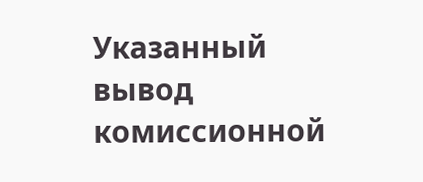Указанный вывод комиссионной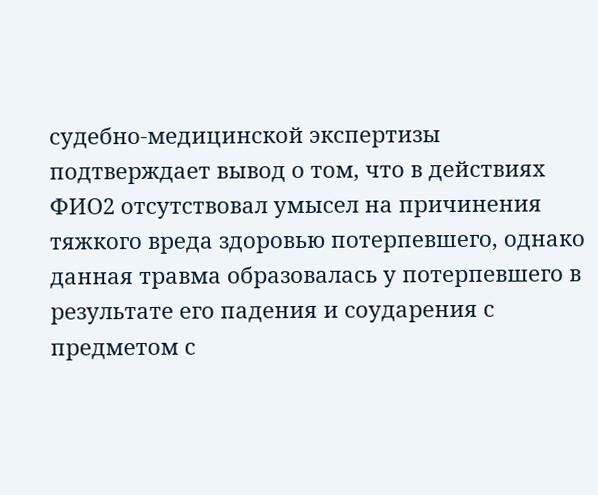судебно-медицинской экспертизы подтверждает вывод о том, что в действиях ФИО2 отсутствовал умысел на причинения тяжкого вреда здоровью потерпевшего, однако данная травма образовалась у потерпевшего в результате его падения и соударения с предметом с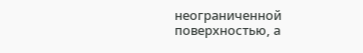неограниченной поверхностью, а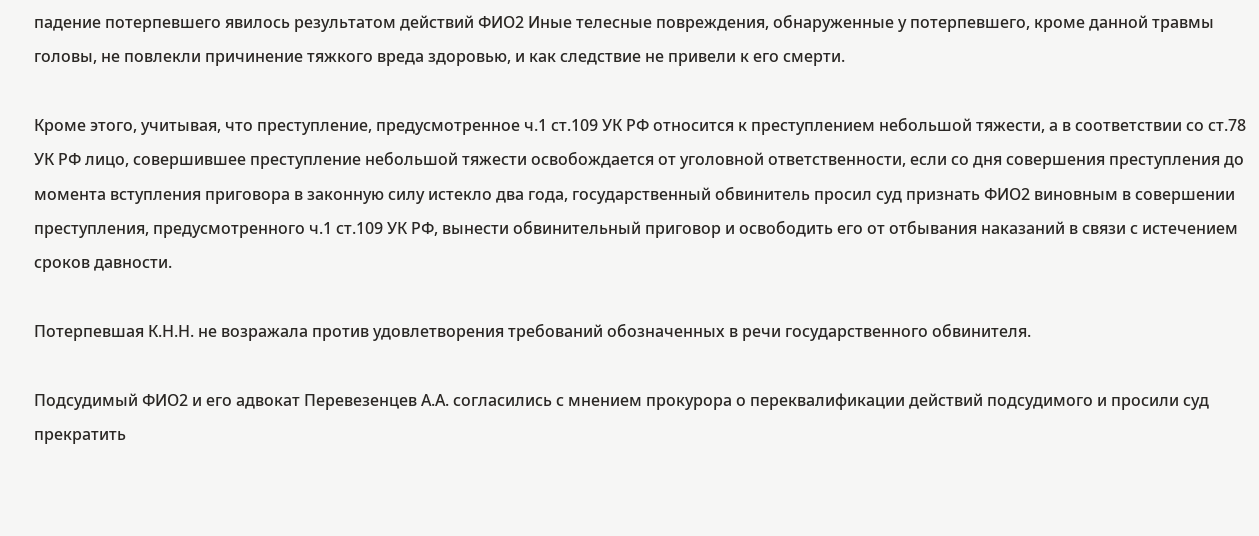падение потерпевшего явилось результатом действий ФИО2 Иные телесные повреждения, обнаруженные у потерпевшего, кроме данной травмы головы, не повлекли причинение тяжкого вреда здоровью, и как следствие не привели к его смерти.

Кроме этого, учитывая, что преступление, предусмотренное ч.1 ст.109 УК РФ относится к преступлением небольшой тяжести, а в соответствии со ст.78 УК РФ лицо, совершившее преступление небольшой тяжести освобождается от уголовной ответственности, если со дня совершения преступления до момента вступления приговора в законную силу истекло два года, государственный обвинитель просил суд признать ФИО2 виновным в совершении преступления, предусмотренного ч.1 ст.109 УК РФ, вынести обвинительный приговор и освободить его от отбывания наказаний в связи с истечением сроков давности.

Потерпевшая К.Н.Н. не возражала против удовлетворения требований обозначенных в речи государственного обвинителя.

Подсудимый ФИО2 и его адвокат Перевезенцев А.А. согласились с мнением прокурора о переквалификации действий подсудимого и просили суд прекратить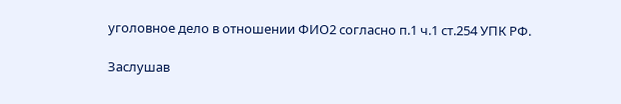уголовное дело в отношении ФИО2 согласно п.1 ч.1 ст.254 УПК РФ.

Заслушав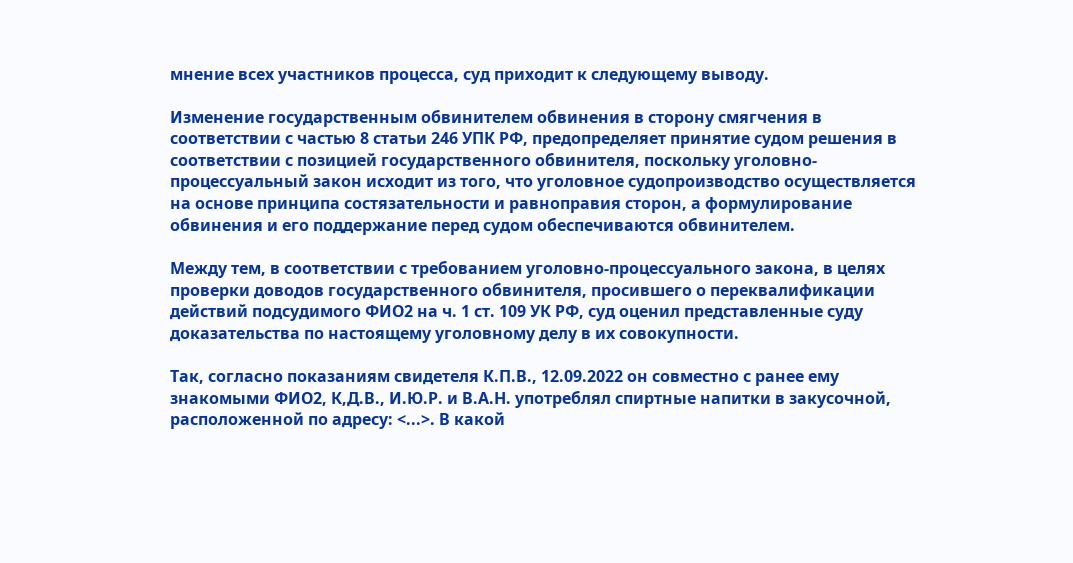мнение всех участников процесса, суд приходит к следующему выводу.

Изменение государственным обвинителем обвинения в сторону смягчения в соответствии с частью 8 статьи 246 УПК РФ, предопределяет принятие судом решения в соответствии с позицией государственного обвинителя, поскольку уголовно-процессуальный закон исходит из того, что уголовное судопроизводство осуществляется на основе принципа состязательности и равноправия сторон, а формулирование обвинения и его поддержание перед судом обеспечиваются обвинителем.

Между тем, в соответствии с требованием уголовно-процессуального закона, в целях проверки доводов государственного обвинителя, просившего о переквалификации действий подсудимого ФИО2 на ч. 1 ст. 109 УК РФ, суд оценил представленные суду доказательства по настоящему уголовному делу в их совокупности.

Так, согласно показаниям свидетеля К.П.В., 12.09.2022 он совместно с ранее ему знакомыми ФИО2, К,Д.В., И.Ю.Р. и В.А.Н. употреблял спиртные напитки в закусочной, расположенной по адресу: <...>. В какой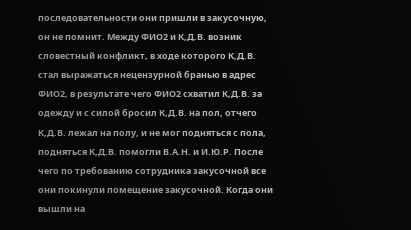последовательности они пришли в закусочную, он не помнит. Между ФИО2 и К,Д.В. возник словестный конфликт, в ходе которого К,Д.В. стал выражаться нецензурной бранью в адрес ФИО2, в результате чего ФИО2 схватил К,Д.В. за одежду и с силой бросил К,Д.В. на пол, отчего К,Д.В. лежал на полу, и не мог подняться с пола, подняться К,Д.В. помогли В.А.Н. и И.Ю.Р. После чего по требованию сотрудника закусочной все они покинули помещение закусочной. Когда они вышли на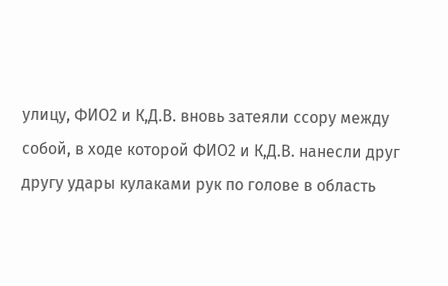улицу, ФИО2 и К,Д.В. вновь затеяли ссору между собой, в ходе которой ФИО2 и К,Д.В. нанесли друг другу удары кулаками рук по голове в область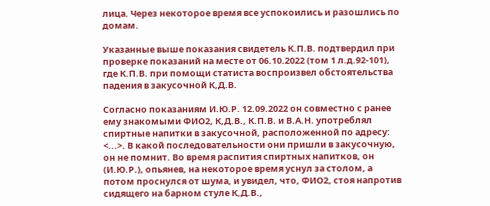лица. Через некоторое время все успокоились и разошлись по домам.

Указанные выше показания свидетель К.П.В. подтвердил при проверке показаний на месте от 06.10.2022 (том 1 л.д.92-101), где К.П.В. при помощи статиста воспроизвел обстоятельства падения в закусочной К,Д.В.

Согласно показаниям И.Ю.Р. 12.09.2022 он совместно с ранее ему знакомыми ФИО2, К,Д.В., К.П.В. и В.А.Н. употреблял спиртные напитки в закусочной, расположенной по адресу: <...>. В какой последовательности они пришли в закусочную, он не помнит. Во время распития спиртных напитков, он (И.Ю.Р.), опьянев, на некоторое время уснул за столом, а потом проснулся от шума, и увидел, что, ФИО2, стоя напротив сидящего на барном стуле К,Д.В.,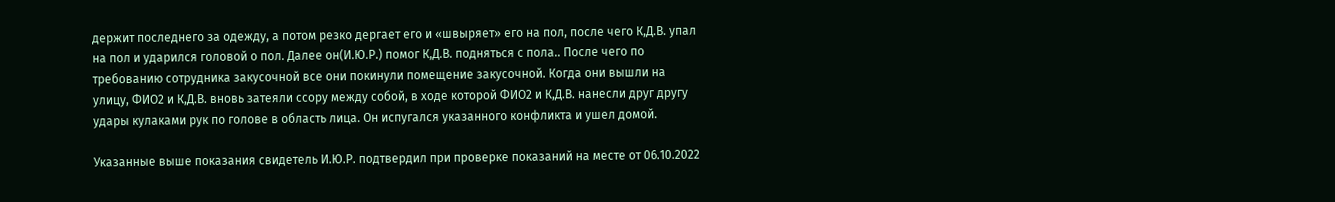держит последнего за одежду, а потом резко дергает его и «швыряет» его на пол, после чего К,Д.В. упал на пол и ударился головой о пол. Далее он(И.Ю.Р.) помог К,Д.В. подняться с пола.. После чего по требованию сотрудника закусочной все они покинули помещение закусочной. Когда они вышли на улицу, ФИО2 и К,Д.В. вновь затеяли ссору между собой, в ходе которой ФИО2 и К,Д.В. нанесли друг другу удары кулаками рук по голове в область лица. Он испугался указанного конфликта и ушел домой.

Указанные выше показания свидетель И.Ю.Р. подтвердил при проверке показаний на месте от 06.10.2022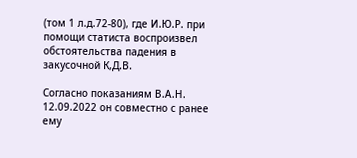(том 1 л.д.72-80), где И.Ю.Р. при помощи статиста воспроизвел обстоятельства падения в закусочной К,Д.В.

Согласно показаниям В.А.Н. 12.09.2022 он совместно с ранее ему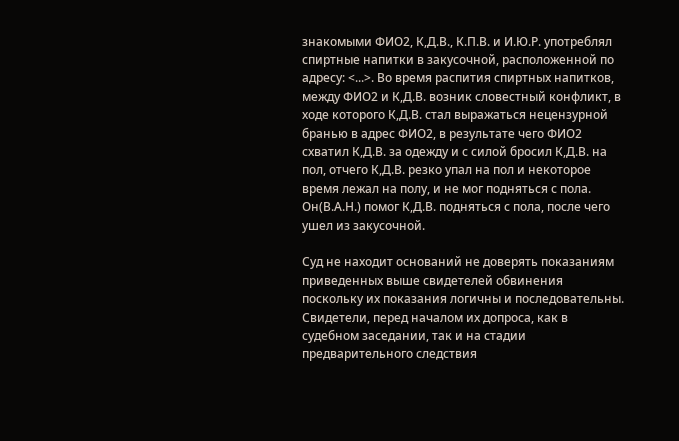знакомыми ФИО2, К,Д.В., К.П.В. и И.Ю.Р. употреблял спиртные напитки в закусочной, расположенной по адресу: <...>. Во время распития спиртных напитков, между ФИО2 и К,Д.В. возник словестный конфликт, в ходе которого К,Д.В. стал выражаться нецензурной бранью в адрес ФИО2, в результате чего ФИО2 схватил К,Д.В. за одежду и с силой бросил К,Д.В. на пол, отчего К,Д.В. резко упал на пол и некоторое время лежал на полу, и не мог подняться с пола. Он(В.А.Н.) помог К,Д.В. подняться с пола, после чего ушел из закусочной.

Суд не находит оснований не доверять показаниям приведенных выше свидетелей обвинения поскольку их показания логичны и последовательны. Свидетели, перед началом их допроса, как в судебном заседании, так и на стадии предварительного следствия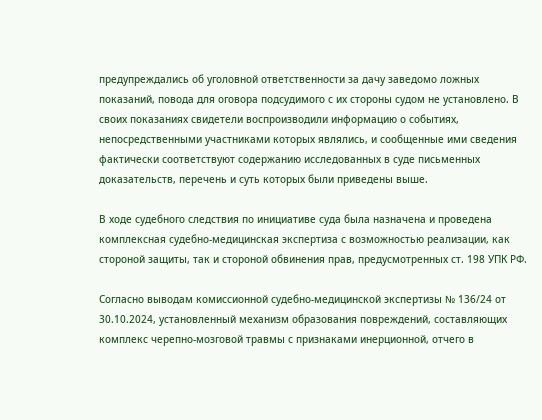предупреждались об уголовной ответственности за дачу заведомо ложных показаний, повода для оговора подсудимого с их стороны судом не установлено. В своих показаниях свидетели воспроизводили информацию о событиях, непосредственными участниками которых являлись, и сообщенные ими сведения фактически соответствуют содержанию исследованных в суде письменных доказательств, перечень и суть которых были приведены выше.

В ходе судебного следствия по инициативе суда была назначена и проведена комплексная судебно-медицинская экспертиза с возможностью реализации, как стороной защиты, так и стороной обвинения прав, предусмотренных ст. 198 УПК РФ.

Согласно выводам комиссионной судебно-медицинской экспертизы № 136/24 от 30.10.2024, установленный механизм образования повреждений, составляющих комплекс черепно-мозговой травмы с признаками инерционной, отчего в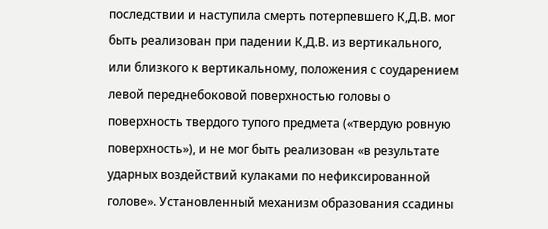последствии и наступила смерть потерпевшего К,Д.В. мог быть реализован при падении К,Д.В. из вертикального, или близкого к вертикальному, положения с соударением левой переднебоковой поверхностью головы о поверхность твердого тупого предмета («твердую ровную поверхность»), и не мог быть реализован «в результате ударных воздействий кулаками по нефиксированной голове». Установленный механизм образования ссадины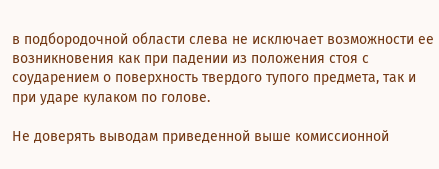в подбородочной области слева не исключает возможности ее возникновения как при падении из положения стоя с соударением о поверхность твердого тупого предмета, так и при ударе кулаком по голове.

Не доверять выводам приведенной выше комиссионной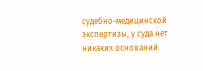судебно-медицинской экспертизы, у суда нет никаких оснований.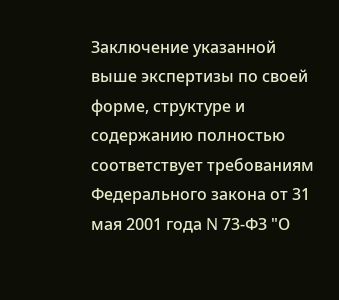Заключение указанной выше экспертизы по своей форме, структуре и содержанию полностью соответствует требованиям Федерального закона от 31 мая 2001 года N 73-ФЗ "О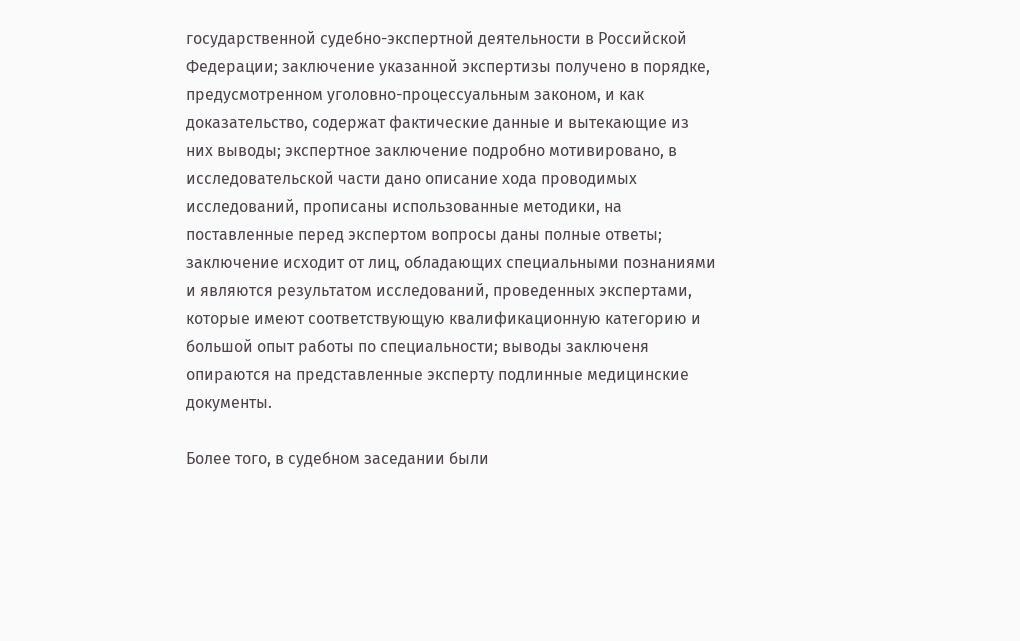государственной судебно-экспертной деятельности в Российской Федерации; заключение указанной экспертизы получено в порядке, предусмотренном уголовно-процессуальным законом, и как доказательство, содержат фактические данные и вытекающие из них выводы; экспертное заключение подробно мотивировано, в исследовательской части дано описание хода проводимых исследований, прописаны использованные методики, на поставленные перед экспертом вопросы даны полные ответы; заключение исходит от лиц, обладающих специальными познаниями и являются результатом исследований, проведенных экспертами, которые имеют соответствующую квалификационную категорию и большой опыт работы по специальности; выводы заключеня опираются на представленные эксперту подлинные медицинские документы.

Более того, в судебном заседании были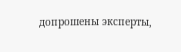допрошены эксперты,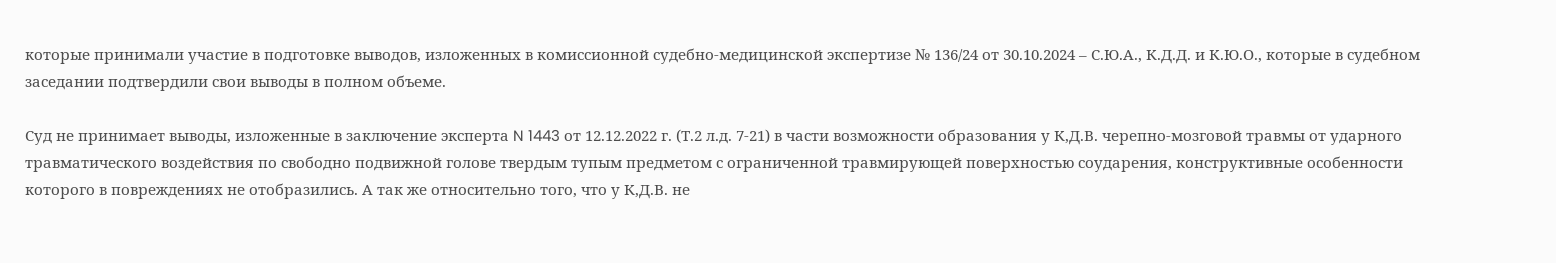которые принимали участие в подготовке выводов, изложенных в комиссионной судебно-медицинской экспертизе № 136/24 от 30.10.2024 – С.Ю.А., К.Д.Д. и К.Ю.О., которые в судебном заседании подтвердили свои выводы в полном объеме.

Суд не принимает выводы, изложенные в заключение эксперта N 1443 от 12.12.2022 г. (Т.2 л.д. 7-21) в части возможности образования у К,Д.В. черепно-мозговой травмы от ударного травматического воздействия по свободно подвижной голове твердым тупым предметом с ограниченной травмирующей поверхностью соударения, конструктивные особенности которого в повреждениях не отобразились. А так же относительно того, что у К,Д.В. не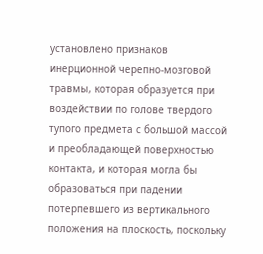установлено признаков инерционной черепно-мозговой травмы, которая образуется при воздействии по голове твердого тупого предмета с большой массой и преобладающей поверхностью контакта, и которая могла бы образоваться при падении потерпевшего из вертикального положения на плоскость, поскольку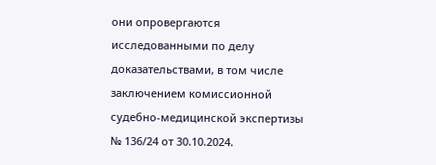они опровергаются исследованными по делу доказательствами, в том числе заключением комиссионной судебно-медицинской экспертизы № 136/24 от 30.10.2024.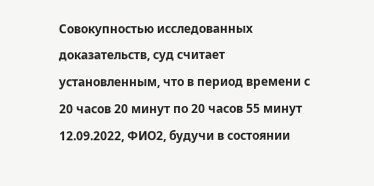Совокупностью исследованных доказательств, суд считает установленным, что в период времени с 20 часов 20 минут по 20 часов 55 минут 12.09.2022, ФИО2, будучи в состоянии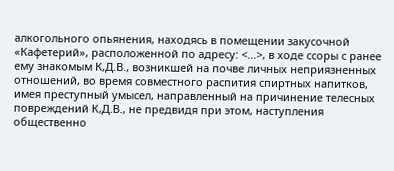алкогольного опьянения, находясь в помещении закусочной «Кафетерий», расположенной по адресу: <...>, в ходе ссоры с ранее ему знакомым К,Д.В., возникшей на почве личных неприязненных отношений, во время совместного распития спиртных напитков, имея преступный умысел, направленный на причинение телесных повреждений К,Д.В., не предвидя при этом, наступления общественно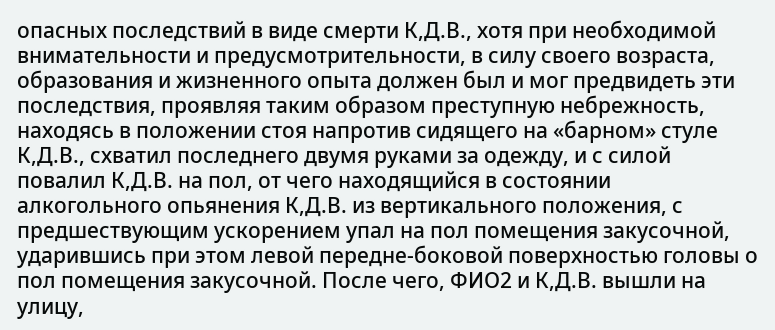опасных последствий в виде смерти К,Д.В., хотя при необходимой внимательности и предусмотрительности, в силу своего возраста, образования и жизненного опыта должен был и мог предвидеть эти последствия, проявляя таким образом преступную небрежность, находясь в положении стоя напротив сидящего на «барном» стуле К,Д.В., схватил последнего двумя руками за одежду, и с силой повалил К,Д.В. на пол, от чего находящийся в состоянии алкогольного опьянения К,Д.В. из вертикального положения, с предшествующим ускорением упал на пол помещения закусочной, ударившись при этом левой передне-боковой поверхностью головы о пол помещения закусочной. После чего, ФИО2 и К,Д.В. вышли на улицу,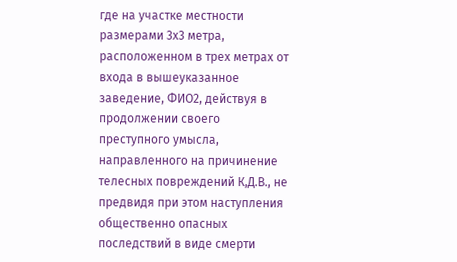где на участке местности размерами 3х3 метра, расположенном в трех метрах от входа в вышеуказанное заведение, ФИО2, действуя в продолжении своего преступного умысла, направленного на причинение телесных повреждений К,Д.В., не предвидя при этом наступления общественно опасных последствий в виде смерти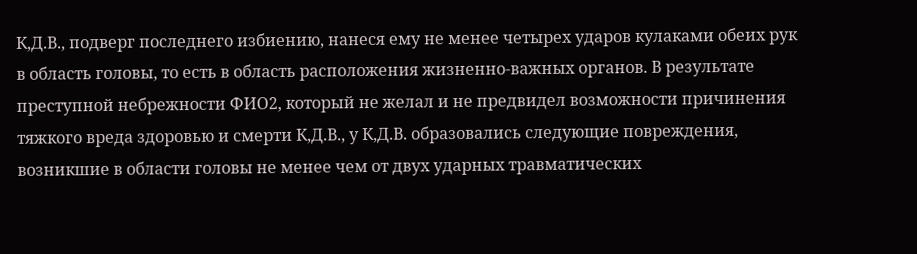К,Д.В., подверг последнего избиению, нанеся ему не менее четырех ударов кулаками обеих рук в область головы, то есть в область расположения жизненно-важных органов. В результате преступной небрежности ФИО2, который не желал и не предвидел возможности причинения тяжкого вреда здоровью и смерти К,Д.В., у К,Д.В. образовались следующие повреждения, возникшие в области головы не менее чем от двух ударных травматических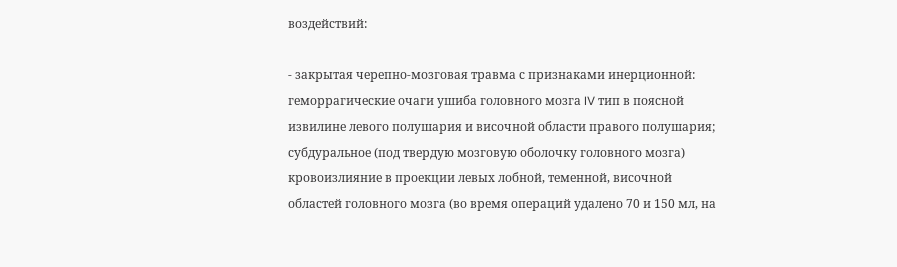воздействий:

- закрытая черепно-мозговая травма с признаками инерционной: геморрагические очаги ушиба головного мозга IV тип в поясной извилине левого полушария и височной области правого полушария; субдуральное (под твердую мозговую оболочку головного мозга) кровоизлияние в проекции левых лобной, теменной, височной областей головного мозга (во время операций удалено 70 и 150 мл, на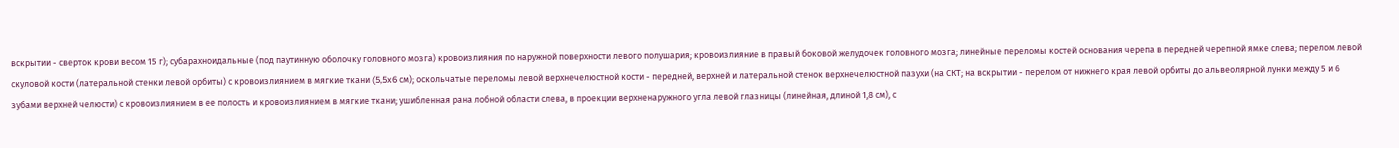вскрытии - сверток крови весом 15 г); субарахноидальные (под паутинную оболочку головного мозга) кровоизлияния по наружной поверхности левого полушария; кровоизлияние в правый боковой желудочек головного мозга; линейные переломы костей основания черепа в передней черепной ямке слева; перелом левой скуловой кости (латеральной стенки левой орбиты) с кровоизлиянием в мягкие ткани (5,5x6 см); оскольчатые переломы левой верхнечелюстной кости - передней, верхней и латеральной стенок верхнечелюстной пазухи (на СКТ; на вскрытии - перелом от нижнего края левой орбиты до альвеолярной лунки между 5 и 6 зубами верхней челюсти) с кровоизлиянием в ее полость и кровоизлиянием в мягкие ткани; ушибленная рана лобной области слева, в проекции верхненаружного угла левой глазницы (линейная, длиной 1,8 см), с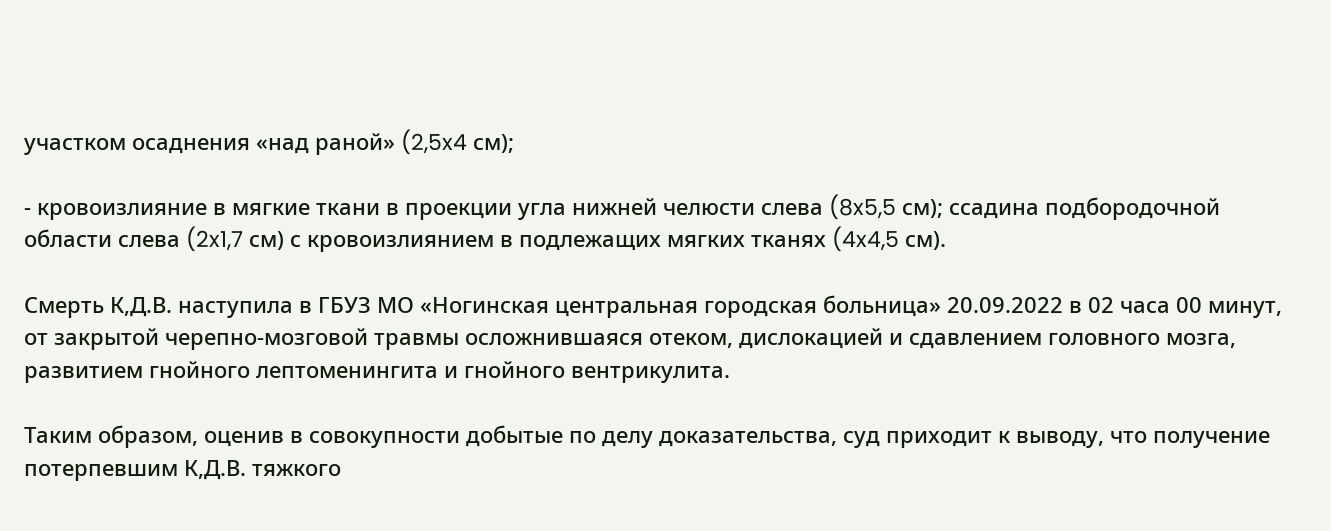участком осаднения «над раной» (2,5x4 см);

- кровоизлияние в мягкие ткани в проекции угла нижней челюсти слева (8x5,5 см); ссадина подбородочной области слева (2x1,7 см) с кровоизлиянием в подлежащих мягких тканях (4x4,5 см).

Смерть К,Д.В. наступила в ГБУЗ МО «Ногинская центральная городская больница» 20.09.2022 в 02 часа 00 минут, от закрытой черепно-мозговой травмы осложнившаяся отеком, дислокацией и сдавлением головного мозга, развитием гнойного лептоменингита и гнойного вентрикулита.

Таким образом, оценив в совокупности добытые по делу доказательства, суд приходит к выводу, что получение потерпевшим К,Д.В. тяжкого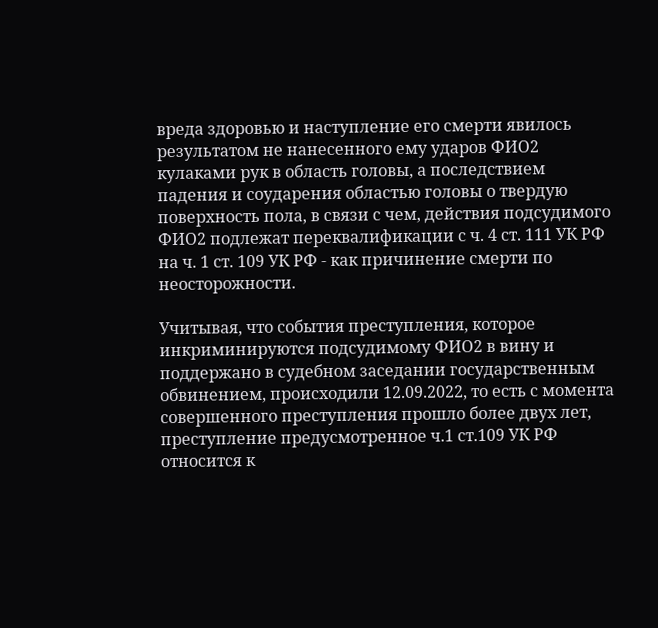вреда здоровью и наступление его смерти явилось результатом не нанесенного ему ударов ФИО2 кулаками рук в область головы, а последствием падения и соударения областью головы о твердую поверхность пола, в связи с чем, действия подсудимого ФИО2 подлежат переквалификации с ч. 4 ст. 111 УК РФ на ч. 1 ст. 109 УК РФ - как причинение смерти по неосторожности.

Учитывая, что события преступления, которое инкриминируются подсудимому ФИО2 в вину и поддержано в судебном заседании государственным обвинением, происходили 12.09.2022, то есть с момента совершенного преступления прошло более двух лет, преступление предусмотренное ч.1 ст.109 УК РФ относится к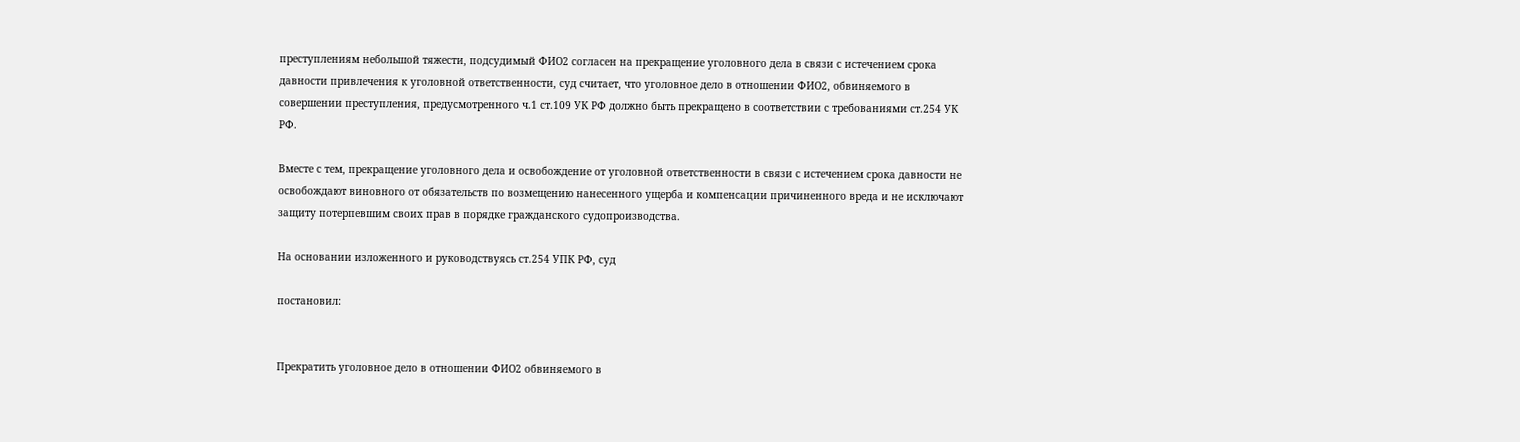преступлениям небольшой тяжести, подсудимый ФИО2 согласен на прекращение уголовного дела в связи с истечением срока давности привлечения к уголовной ответственности, суд считает, что уголовное дело в отношении ФИО2, обвиняемого в совершении преступления, предусмотренного ч.1 ст.109 УК РФ должно быть прекращено в соответствии с требованиями ст.254 УК РФ.

Вместе с тем, прекращение уголовного дела и освобождение от уголовной ответственности в связи с истечением срока давности не освобождают виновного от обязательств по возмещению нанесенного ущерба и компенсации причиненного вреда и не исключают защиту потерпевшим своих прав в порядке гражданского судопроизводства.

На основании изложенного и руководствуясь ст.254 УПК РФ, суд

постановил:


Прекратить уголовное дело в отношении ФИО2 обвиняемого в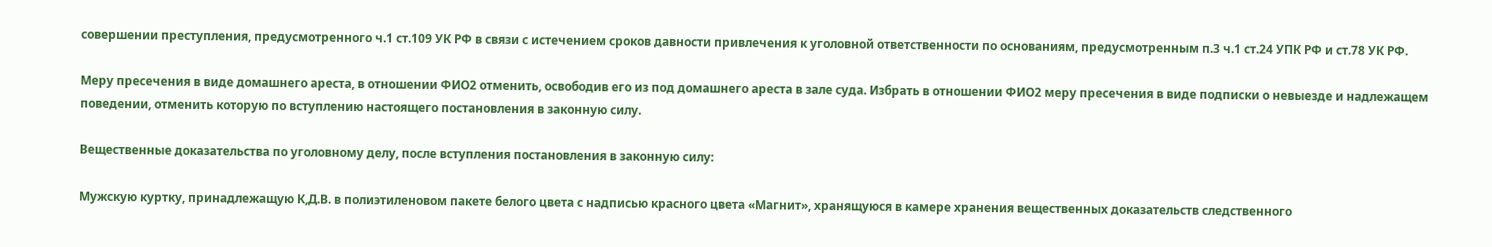совершении преступления, предусмотренного ч.1 ст.109 УК РФ в связи с истечением сроков давности привлечения к уголовной ответственности по основаниям, предусмотренным п.3 ч.1 ст.24 УПК РФ и ст.78 УК РФ.

Меру пресечения в виде домашнего ареста, в отношении ФИО2 отменить, освободив его из под домашнего ареста в зале суда. Избрать в отношении ФИО2 меру пресечения в виде подписки о невыезде и надлежащем поведении, отменить которую по вступлению настоящего постановления в законную силу.

Вещественные доказательства по уголовному делу, после вступления постановления в законную силу:

Мужскую куртку, принадлежащую К,Д.В. в полиэтиленовом пакете белого цвета с надписью красного цвета «Магнит», хранящуюся в камере хранения вещественных доказательств следственного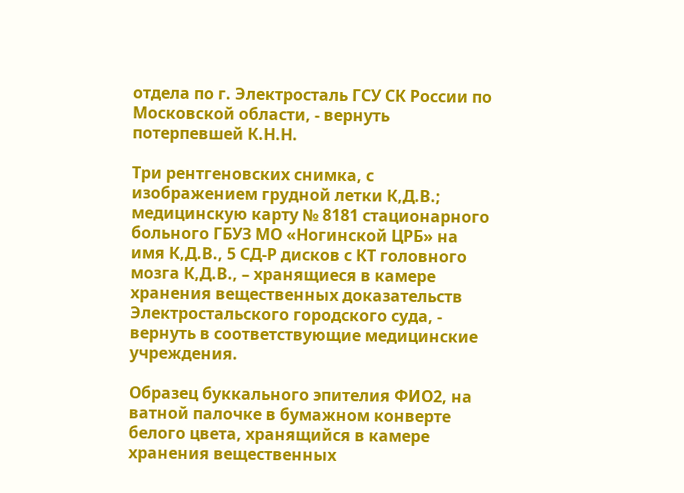отдела по г. Электросталь ГСУ СК России по Московской области, - вернуть потерпевшей К.Н.Н.

Три рентгеновских снимка, с изображением грудной летки К,Д.В.; медицинскую карту № 8181 стационарного больного ГБУЗ МО «Ногинской ЦРБ» на имя К,Д.В., 5 СД-Р дисков с КТ головного мозга К,Д.В., – хранящиеся в камере хранения вещественных доказательств Электростальского городского суда, - вернуть в соответствующие медицинские учреждения.

Образец буккального эпителия ФИО2, на ватной палочке в бумажном конверте белого цвета, хранящийся в камере хранения вещественных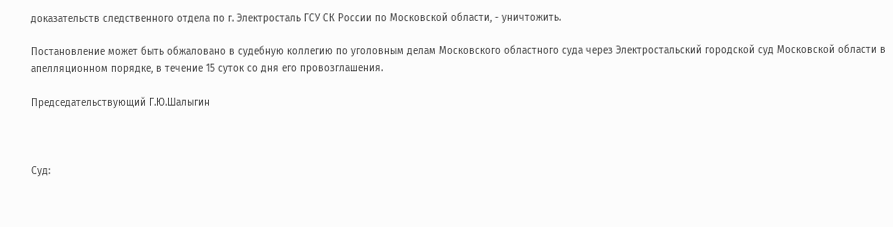доказательств следственного отдела по г. Электросталь ГСУ СК России по Московской области, - уничтожить.

Постановление может быть обжаловано в судебную коллегию по уголовным делам Московского областного суда через Электростальский городской суд Московской области в апелляционном порядке, в течение 15 суток со дня его провозглашения.

Председательствующий Г.Ю.Шалыгин



Суд: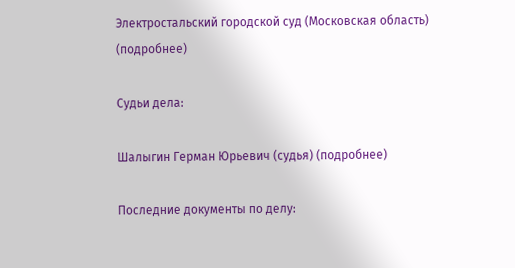Электростальский городской суд (Московская область) (подробнее)

Судьи дела:

Шалыгин Герман Юрьевич (судья) (подробнее)

Последние документы по делу: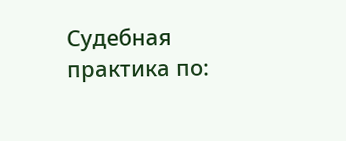Судебная практика по: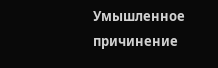Умышленное причинение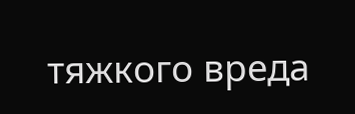тяжкого вреда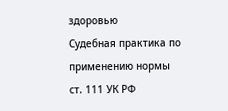здоровью
Судебная практика по применению нормы ст. 111 УК РФ